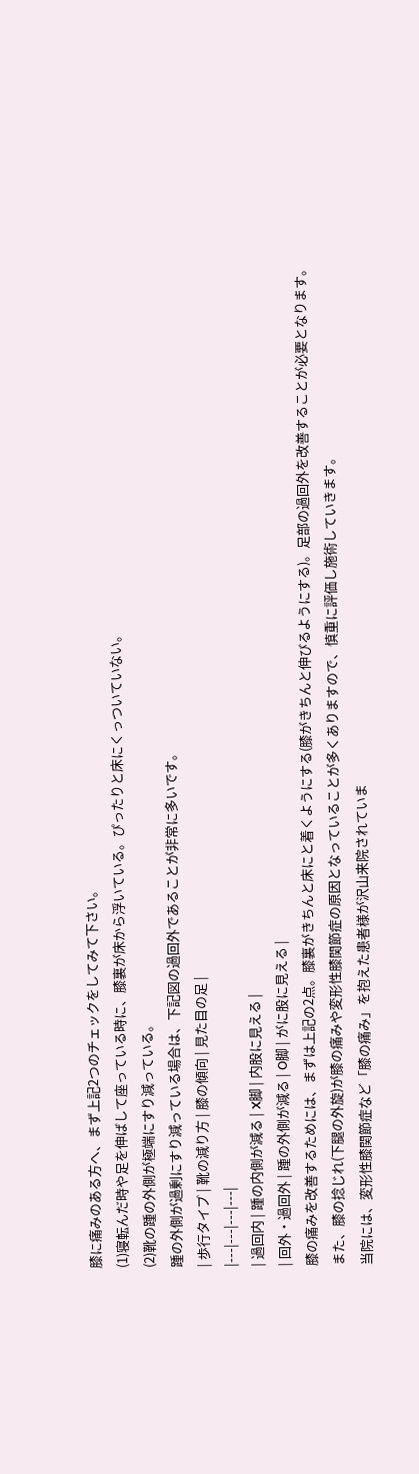膝に痛みのある方へ、まず上記2つのチェックをしてみて下さい。
(1)寝転んだ時や足を伸ばして座っている時に、膝裏が床から浮いている。ぴったりと床にくっついていない。
(2)靴の踵の外側が極端にすり減っている。
踵の外側が過剰にすり減っている場合は、下記図の過回外であることが非常に多いです。
| 歩行タイプ | 靴の減り方 | 膝の傾向 | 見た目の足 |
|---|---|---|---|
| 過回内 | 踵の内側が減る | X脚 | 内股に見える |
| 回外・過回外 | 踵の外側が減る | O脚 | がに股に見える |
膝の痛みを改善するためには、まずは上記の2点。膝裏がきちんと床にと着くようにする(膝がきちんと伸びるようにする)。足部の過回外を改善することが必要となります。
また、膝の捻じれ(下腿の外旋)が膝の痛みや変形性膝関節症の原因となっていることが多くありますので、慎重に評価し施術していきます。
当院には、変形性膝関節症など「膝の痛み」を抱えた患者様が沢山来院されていま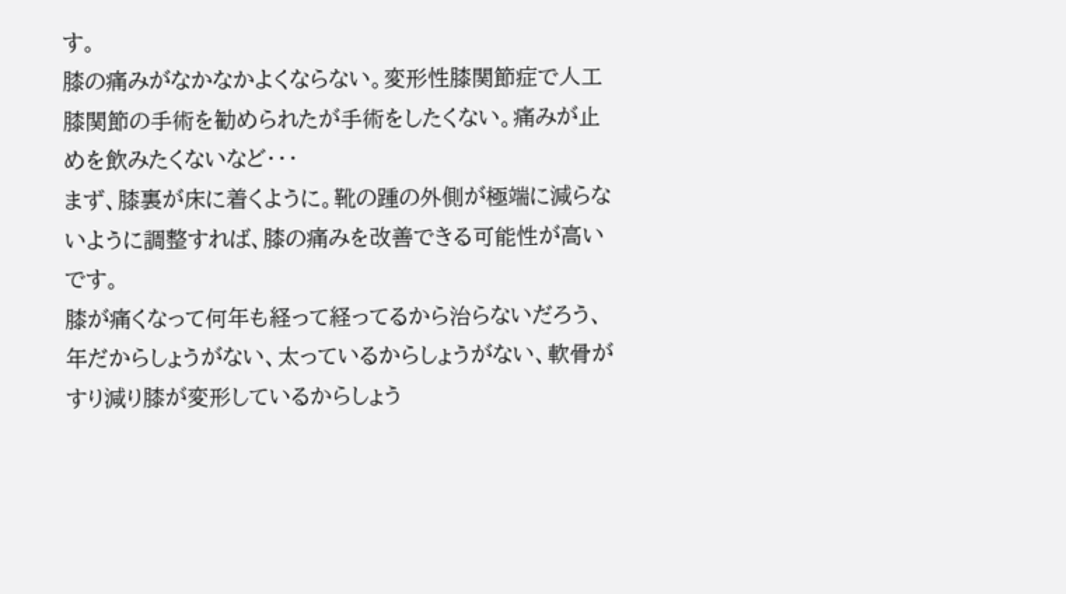す。
膝の痛みがなかなかよくならない。変形性膝関節症で人工膝関節の手術を勧められたが手術をしたくない。痛みが止めを飲みたくないなど・・・
まず、膝裏が床に着くように。靴の踵の外側が極端に減らないように調整すれば、膝の痛みを改善できる可能性が高いです。
膝が痛くなって何年も経って経ってるから治らないだろう、年だからしょうがない、太っているからしょうがない、軟骨がすり減り膝が変形しているからしょう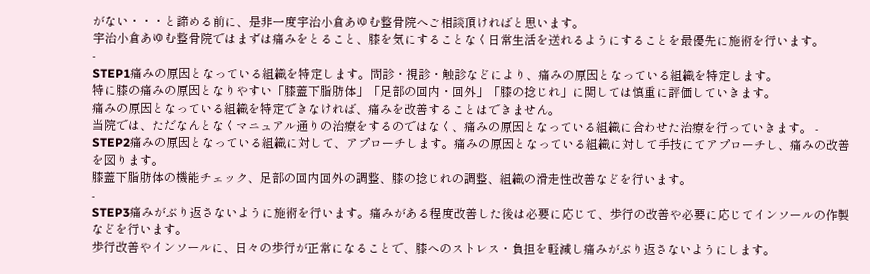がない・・・と諦める前に、是非一度宇治小倉あゆむ整骨院へご相談頂ければと思います。
宇治小倉あゆむ整骨院ではまずは痛みをとること、膝を気にすることなく日常生活を送れるようにすることを最優先に施術を行います。
-
STEP1痛みの原因となっている組織を特定します。問診・視診・触診などにより、痛みの原因となっている組織を特定します。
特に膝の痛みの原因となりやすい「膝蓋下脂肪体」「足部の回内・回外」「膝の捻じれ」に関しては慎重に評価していきます。
痛みの原因となっている組織を特定できなければ、痛みを改善することはできません。
当院では、ただなんとなくマニュアル通りの治療をするのではなく、痛みの原因となっている組織に合わせた治療を行っていきます。 -
STEP2痛みの原因となっている組織に対して、アプローチします。痛みの原因となっている組織に対して手技にてアプローチし、痛みの改善を図ります。
膝蓋下脂肪体の機能チェック、足部の回内回外の調整、膝の捻じれの調整、組織の滑走性改善などを行います。
-
STEP3痛みがぶり返さないように施術を行います。痛みがある程度改善した後は必要に応じて、歩行の改善や必要に応じてインソールの作製などを行います。
歩行改善やインソールに、日々の歩行が正常になることで、膝へのストレス・負担を軽減し痛みがぶり返さないようにします。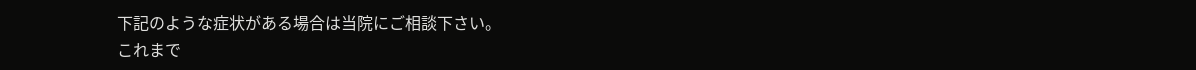下記のような症状がある場合は当院にご相談下さい。
これまで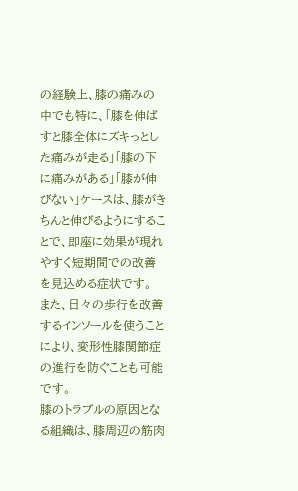の経験上、膝の痛みの中でも特に、「膝を伸ばすと膝全体にズキっとした痛みが走る」「膝の下に痛みがある」「膝が伸びない」ケースは、膝がきちんと伸びるようにすることで、即座に効果が現れやすく短期間での改善を見込める症状です。
また、日々の歩行を改善するインソールを使うことにより、変形性膝関節症の進行を防ぐことも可能です。
膝のトラブルの原因となる組織は、膝周辺の筋肉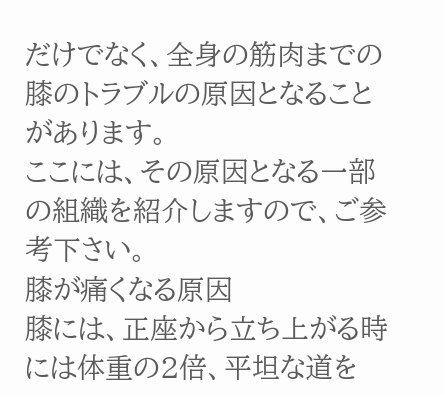だけでなく、全身の筋肉までの膝のトラブルの原因となることがあります。
ここには、その原因となる一部の組織を紹介しますので、ご参考下さい。
膝が痛くなる原因
膝には、正座から立ち上がる時には体重の2倍、平坦な道を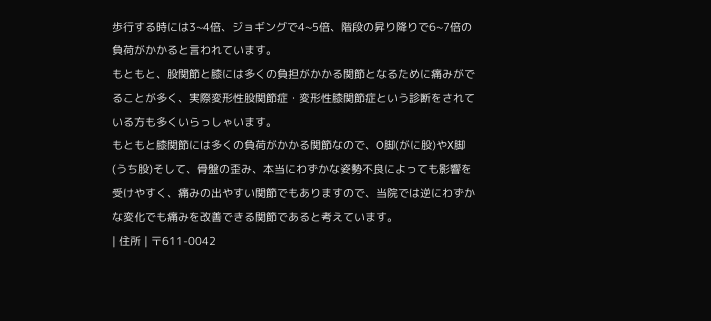歩行する時には3~4倍、ジョギングで4~5倍、階段の昇り降りで6~7倍の負荷がかかると言われています。
もともと、股関節と膝には多くの負担がかかる関節となるために痛みがでることが多く、実際変形性股関節症・変形性膝関節症という診断をされている方も多くいらっしゃいます。
もともと膝関節には多くの負荷がかかる関節なので、O脚(がに股)やX脚(うち股)そして、骨盤の歪み、本当にわずかな姿勢不良によっても影響を受けやすく、痛みの出やすい関節でもありますので、当院では逆にわずかな変化でも痛みを改善できる関節であると考えています。
| 住所 | 〒611-0042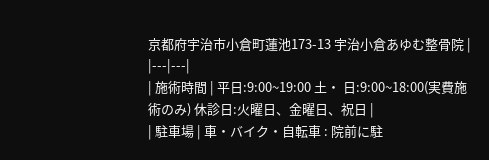京都府宇治市小倉町蓮池173-13 宇治小倉あゆむ整骨院 |
|---|---|
| 施術時間 | 平日:9:00~19:00 土・ 日:9:00~18:00(実費施術のみ) 休診日:火曜日、金曜日、祝日 |
| 駐車場 | 車・バイク・自転車 : 院前に駐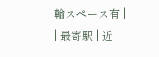輪スペース有 |
| 最寄駅 | 近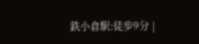鉄小倉駅:徒歩9分 |